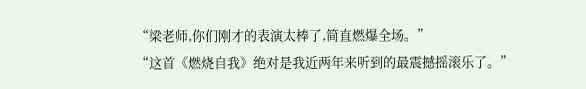“梁老师,你们刚才的表演太棒了,简直燃爆全场。”
“这首《燃烧自我》绝对是我近两年来听到的最震撼摇滚乐了。”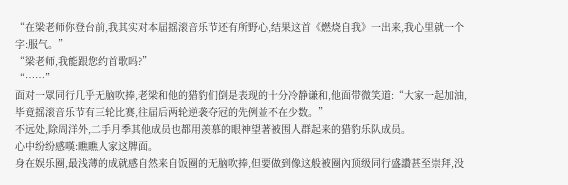“在梁老师你登台前,我其实对本届摇滚音乐节还有所野心,结果这首《燃烧自我》一出来,我心里就一个字:服气。”
“梁老师,我能跟您约首歌吗?”
“……”
面对一眾同行几乎无脑吹捧,老梁和他的猎豹们倒是表现的十分冷静谦和,他面带微笑道:“大家一起加油,毕竟摇滚音乐节有三轮比赛,往届后两轮逆袭夺冠的先例並不在少数。”
不远处,除周洋外,二手月季其他成员也都用羡慕的眼神望著被围人群起来的猎豹乐队成员。
心中纷纷感嘆:瞧瞧人家这牌面。
身在娱乐圈,最浅薄的成就感自然来自饭圈的无脑吹捧,但要做到像这般被圈內顶级同行盛讚甚至崇拜,没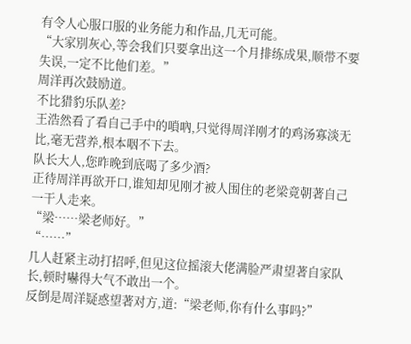有令人心服口服的业务能力和作品,几无可能。
“大家別灰心,等会我们只要拿出这一个月排练成果,顺带不要失误,一定不比他们差。”
周洋再次鼓励道。
不比猎豹乐队差?
王浩然看了看自己手中的嗩吶,只觉得周洋刚才的鸡汤寡淡无比,毫无营养,根本咽不下去。
队长大人,您昨晚到底喝了多少酒?
正待周洋再欲开口,谁知却见刚才被人围住的老梁竟朝著自己一干人走来。
“梁……梁老师好。”
“……”
几人赶紧主动打招呼,但见这位摇滚大佬满脸严肃望著自家队长,顿时嚇得大气不敢出一个。
反倒是周洋疑惑望著对方,道:“梁老师,你有什么事吗?”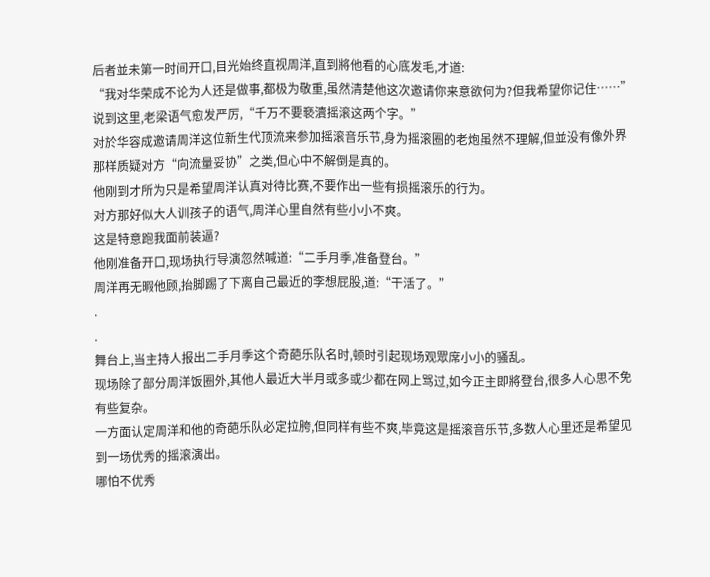后者並未第一时间开口,目光始终直视周洋,直到將他看的心底发毛,才道:
“我对华荣成不论为人还是做事,都极为敬重,虽然清楚他这次邀请你来意欲何为?但我希望你记住……”
说到这里,老梁语气愈发严厉,“千万不要褻瀆摇滚这两个字。”
对於华容成邀请周洋这位新生代顶流来参加摇滚音乐节,身为摇滚圈的老炮虽然不理解,但並没有像外界那样质疑对方“向流量妥协”之类,但心中不解倒是真的。
他刚到才所为只是希望周洋认真对待比赛,不要作出一些有损摇滚乐的行为。
对方那好似大人训孩子的语气,周洋心里自然有些小小不爽。
这是特意跑我面前装逼?
他刚准备开口,现场执行导演忽然喊道:“二手月季,准备登台。”
周洋再无暇他顾,抬脚踢了下离自己最近的李想屁股,道:“干活了。”
.
.
舞台上,当主持人报出二手月季这个奇葩乐队名时,顿时引起现场观眾席小小的骚乱。
现场除了部分周洋饭圈外,其他人最近大半月或多或少都在网上骂过,如今正主即將登台,很多人心思不免有些复杂。
一方面认定周洋和他的奇葩乐队必定拉胯,但同样有些不爽,毕竟这是摇滚音乐节,多数人心里还是希望见到一场优秀的摇滚演出。
哪怕不优秀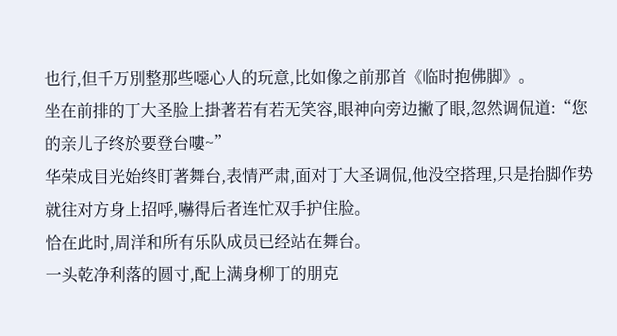也行,但千万別整那些噁心人的玩意,比如像之前那首《临时抱佛脚》。
坐在前排的丁大圣脸上掛著若有若无笑容,眼神向旁边撇了眼,忽然调侃道:“您的亲儿子终於要登台嘍~”
华荣成目光始终盯著舞台,表情严肃,面对丁大圣调侃,他没空搭理,只是抬脚作势就往对方身上招呼,嚇得后者连忙双手护住脸。
恰在此时,周洋和所有乐队成员已经站在舞台。
一头乾净利落的圆寸,配上满身柳丁的朋克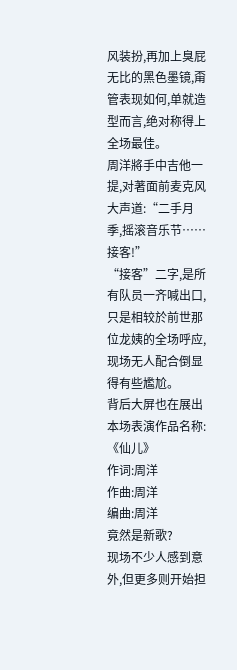风装扮,再加上臭屁无比的黑色墨镜,甭管表现如何,单就造型而言,绝对称得上全场最佳。
周洋將手中吉他一提,对著面前麦克风大声道:“二手月季,摇滚音乐节……接客!”
“接客”二字,是所有队员一齐喊出口,只是相较於前世那位龙姨的全场呼应,现场无人配合倒显得有些尷尬。
背后大屏也在展出本场表演作品名称:
《仙儿》
作词:周洋
作曲:周洋
编曲:周洋
竟然是新歌?
现场不少人感到意外,但更多则开始担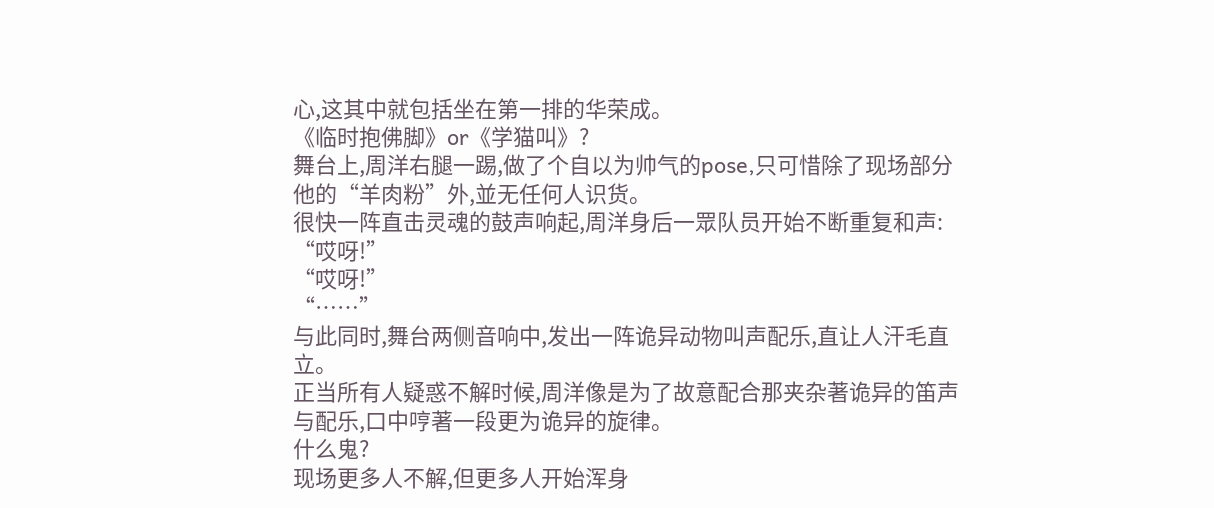心,这其中就包括坐在第一排的华荣成。
《临时抱佛脚》or《学猫叫》?
舞台上,周洋右腿一踢,做了个自以为帅气的pose,只可惜除了现场部分他的“羊肉粉”外,並无任何人识货。
很快一阵直击灵魂的鼓声响起,周洋身后一眾队员开始不断重复和声:
“哎呀!”
“哎呀!”
“……”
与此同时,舞台两侧音响中,发出一阵诡异动物叫声配乐,直让人汗毛直立。
正当所有人疑惑不解时候,周洋像是为了故意配合那夹杂著诡异的笛声与配乐,口中哼著一段更为诡异的旋律。
什么鬼?
现场更多人不解,但更多人开始浑身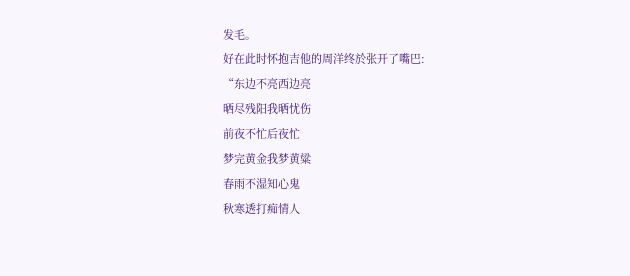发毛。
好在此时怀抱吉他的周洋终於张开了嘴巴:
“东边不亮西边亮
晒尽残阳我晒忧伤
前夜不忙后夜忙
梦完黄金我梦黄粱
春雨不湿知心鬼
秋寒透打痴情人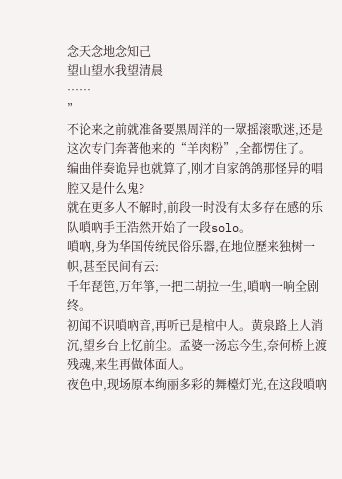念天念地念知己
望山望水我望清晨
……
”
不论来之前就准备要黑周洋的一眾摇滚歌迷,还是这次专门奔著他来的“羊肉粉”,全都愣住了。
编曲伴奏诡异也就算了,刚才自家鸽鸽那怪异的唱腔又是什么鬼?
就在更多人不解时,前段一时没有太多存在感的乐队嗩吶手王浩然开始了一段solo。
嗩吶,身为华国传统民俗乐器,在地位歷来独树一帜,甚至民间有云:
千年琵笆,万年箏,一把二胡拉一生,嗩吶一响全剧终。
初闻不识嗩吶音,再听已是棺中人。黄泉路上人消沉,望乡台上忆前尘。孟婆一汤忘今生,奈何桥上渡残魂,来生再做体面人。
夜色中,现场原本绚丽多彩的舞檯灯光,在这段嗩吶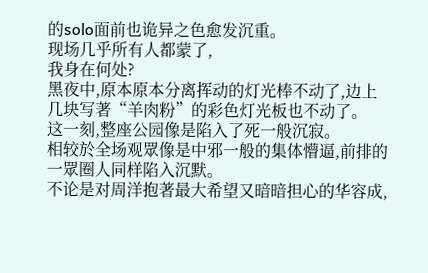的solo面前也诡异之色愈发沉重。
现场几乎所有人都蒙了,
我身在何处?
黑夜中,原本原本分离挥动的灯光棒不动了,边上几块写著“羊肉粉”的彩色灯光板也不动了。
这一刻,整座公园像是陷入了死一般沉寂。
相较於全场观眾像是中邪一般的集体懵逼,前排的一眾圈人同样陷入沉默。
不论是对周洋抱著最大希望又暗暗担心的华容成,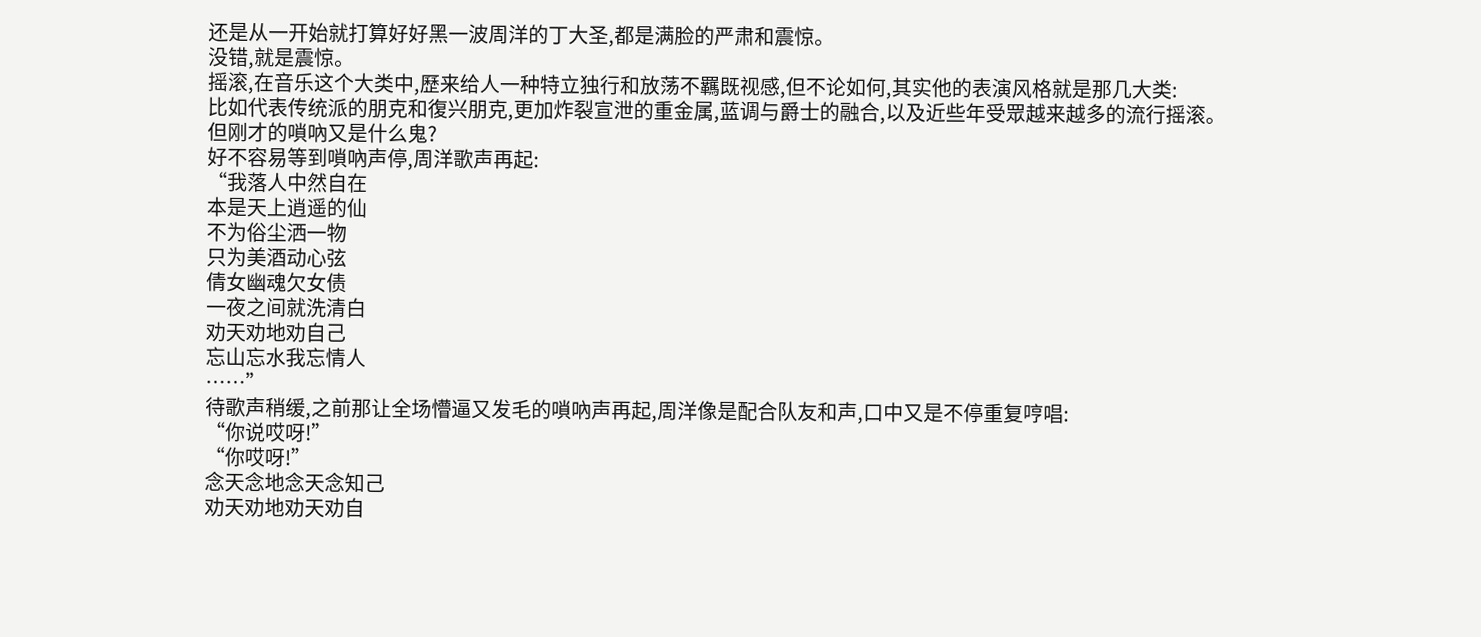还是从一开始就打算好好黑一波周洋的丁大圣,都是满脸的严肃和震惊。
没错,就是震惊。
摇滚,在音乐这个大类中,歷来给人一种特立独行和放荡不羈既视感,但不论如何,其实他的表演风格就是那几大类:
比如代表传统派的朋克和復兴朋克,更加炸裂宣泄的重金属,蓝调与爵士的融合,以及近些年受眾越来越多的流行摇滚。
但刚才的嗩吶又是什么鬼?
好不容易等到嗩吶声停,周洋歌声再起:
“我落人中然自在
本是天上逍遥的仙
不为俗尘洒一物
只为美酒动心弦
倩女幽魂欠女债
一夜之间就洗清白
劝天劝地劝自己
忘山忘水我忘情人
……”
待歌声稍缓,之前那让全场懵逼又发毛的嗩吶声再起,周洋像是配合队友和声,口中又是不停重复哼唱:
“你说哎呀!”
“你哎呀!”
念天念地念天念知己
劝天劝地劝天劝自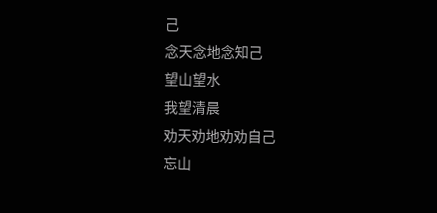己
念天念地念知己
望山望水
我望清晨
劝天劝地劝劝自己
忘山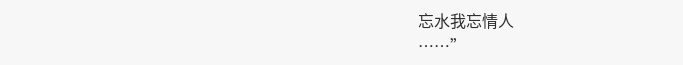忘水我忘情人
……”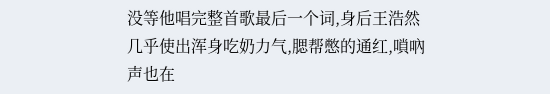没等他唱完整首歌最后一个词,身后王浩然几乎使出浑身吃奶力气,腮帮憋的通红,嗩吶声也在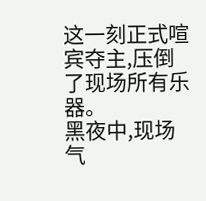这一刻正式喧宾夺主,压倒了现场所有乐器。
黑夜中,现场气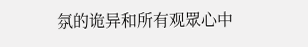氛的诡异和所有观眾心中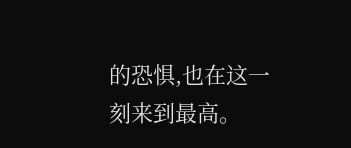的恐惧,也在这一刻来到最高。